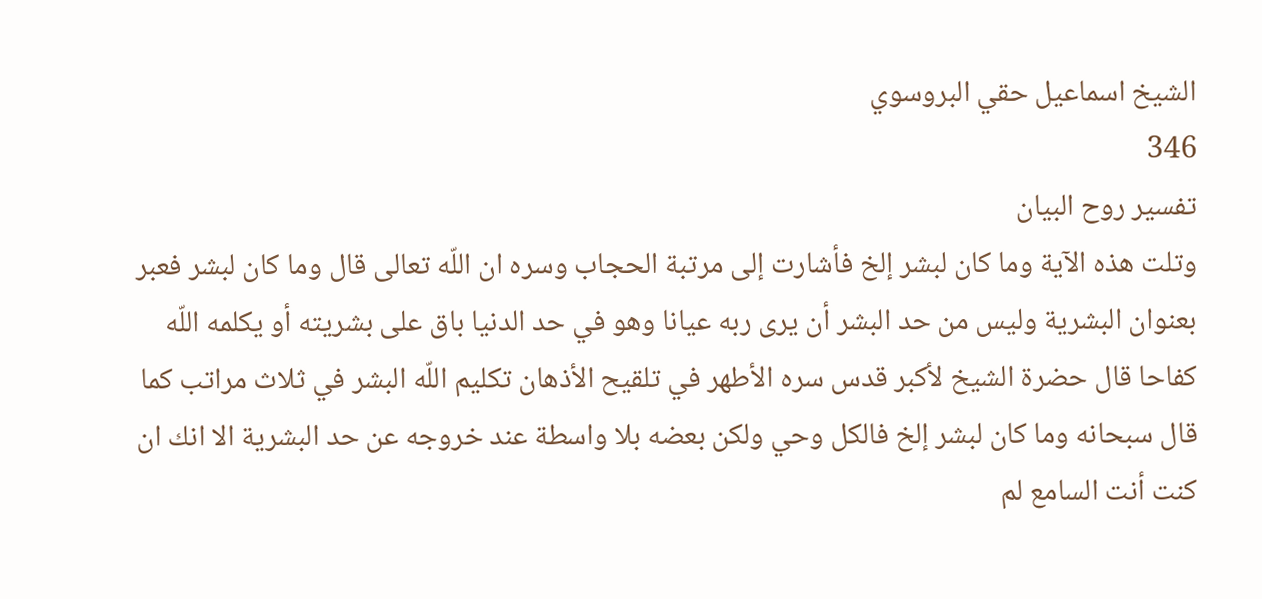الشيخ اسماعيل حقي البروسوي
346
تفسير روح البيان
وتلت هذه الآية وما كان لبشر إلخ فأشارت إلى مرتبة الحجاب وسره ان اللّه تعالى قال وما كان لبشر فعبر بعنوان البشرية وليس من حد البشر أن يرى ربه عيانا وهو في حد الدنيا باق على بشريته أو يكلمه اللّه كفاحا قال حضرة الشيخ لأكبر قدس سره الأطهر في تلقيح الأذهان تكليم اللّه البشر في ثلاث مراتب كما قال سبحانه وما كان لبشر إلخ فالكل وحي ولكن بعضه بلا واسطة عند خروجه عن حد البشرية الا انك ان كنت أنت السامع لم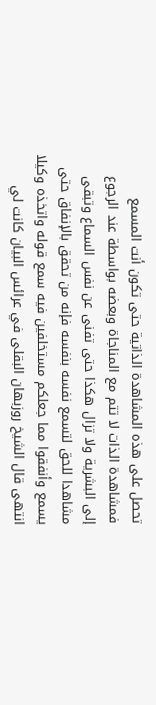تحصل على هذه المشاهدة الذاتية حتى تكون أنت المسمع فمشاهدة الذات لا تتم مع المناجاة وبعضه بواسطة عند الرجوع إلى البشرية ولا تزال هكذا حتى تفنى عن نفس السماع وتبقى مشاهدا للحق لتسمع نفسه بنفسه فإنه من تحقق بالإنفاق حتى يسمع وأنفقوا مما جعلكم مستخلفين فيه سمع قوله واتخذه وكيلا انتهى قال الشيخ روزبهان البقلى في عرائس البيان كانت لي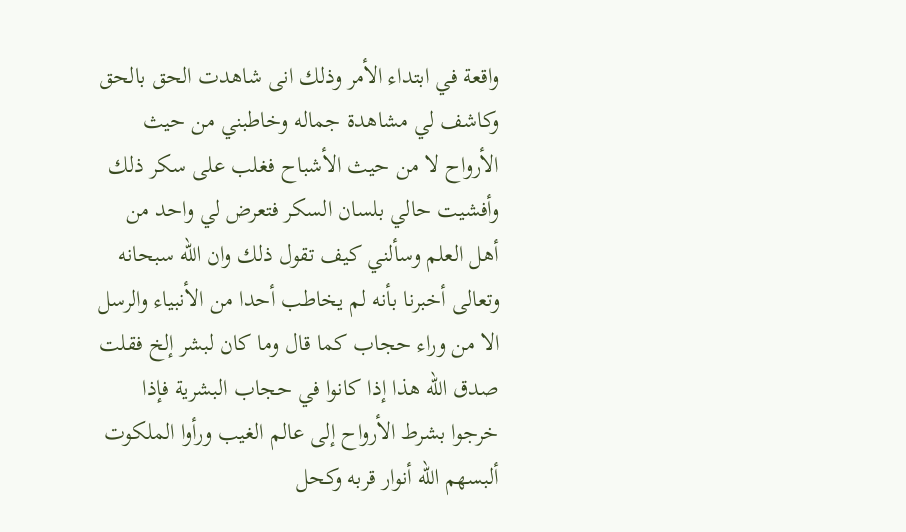واقعة في ابتداء الأمر وذلك انى شاهدت الحق بالحق وكاشف لي مشاهدة جماله وخاطبني من حيث الأرواح لا من حيث الأشباح فغلب على سكر ذلك وأفشيت حالي بلسان السكر فتعرض لي واحد من أهل العلم وسألني كيف تقول ذلك وان اللّه سبحانه وتعالى أخبرنا بأنه لم يخاطب أحدا من الأنبياء والرسل الا من وراء حجاب كما قال وما كان لبشر إلخ فقلت صدق اللّه هذا إذا كانوا في حجاب البشرية فإذا خرجوا بشرط الأرواح إلى عالم الغيب ورأوا الملكوت ألبسهم اللّه أنوار قربه وكحل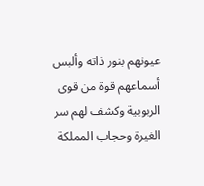عيونهم بنور ذاته وألبس أسماعهم قوة من قوى الربوبية وكشف لهم سر الغيرة وحجاب المملكة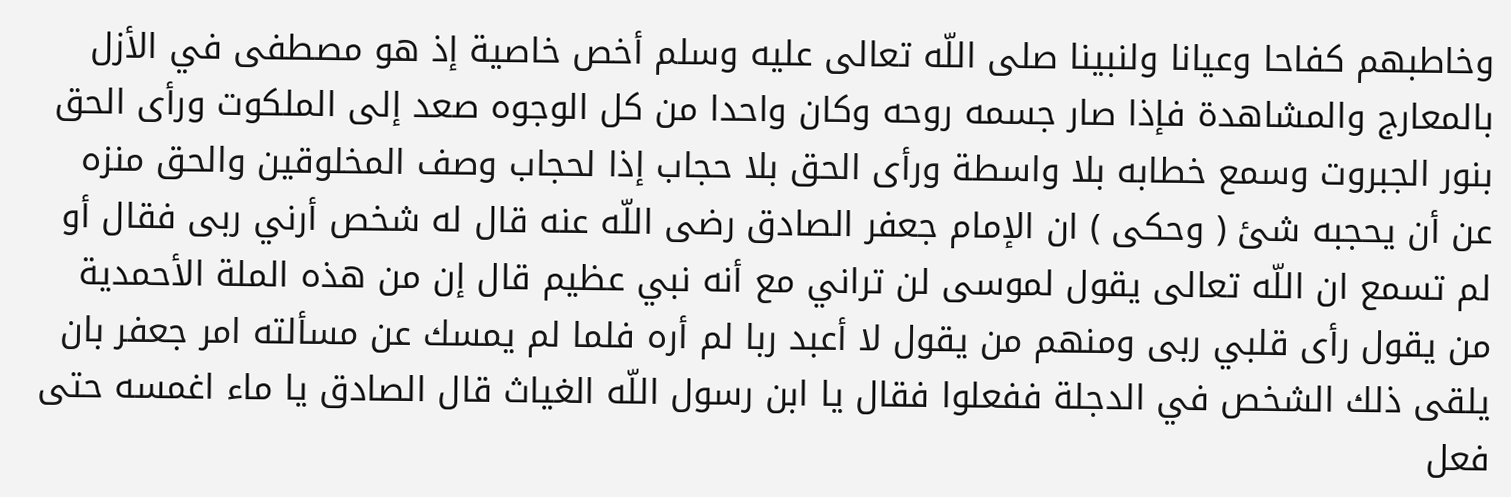وخاطبهم كفاحا وعيانا ولنبينا صلى اللّه تعالى عليه وسلم أخص خاصية إذ هو مصطفى في الأزل بالمعارج والمشاهدة فإذا صار جسمه روحه وكان واحدا من كل الوجوه صعد إلى الملكوت ورأى الحق بنور الجبروت وسمع خطابه بلا واسطة ورأى الحق بلا حجاب إذا لحجاب وصف المخلوقين والحق منزه عن أن يحجبه شئ ( وحكى ) ان الإمام جعفر الصادق رضى اللّه عنه قال له شخص أرني ربى فقال أو لم تسمع ان اللّه تعالى يقول لموسى لن تراني مع أنه نبي عظيم قال إن من هذه الملة الأحمدية من يقول رأى قلبي ربى ومنهم من يقول لا أعبد ربا لم أره فلما لم يمسك عن مسألته امر جعفر بان يلقى ذلك الشخص في الدجلة ففعلوا فقال يا ابن رسول اللّه الغياث قال الصادق يا ماء اغمسه حتى فعل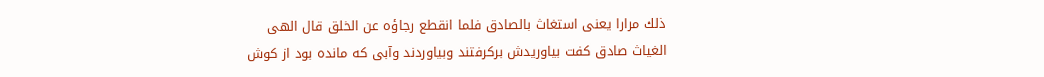ذلك مرارا يعنى استغاث بالصادق فلما انقطع رجاؤه عن الخلق قال الهى الغياث صادق كفت بياوريدش بركرفتند وبياوردند وآبى كه مانده بود از كوش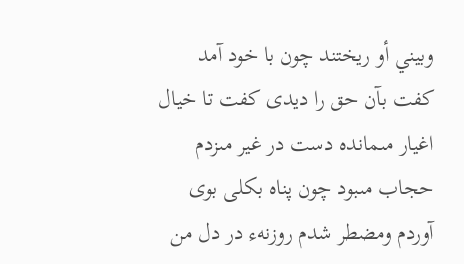وبيني أو ريختند چون با خود آمد كفت بآن حق را ديدى كفت تا خيال اغيار مىمانده دست در غير مىزدم حجاب مىبود چون پناه بكلى بوى آوردم ومضطر شدم روزنهء در دل من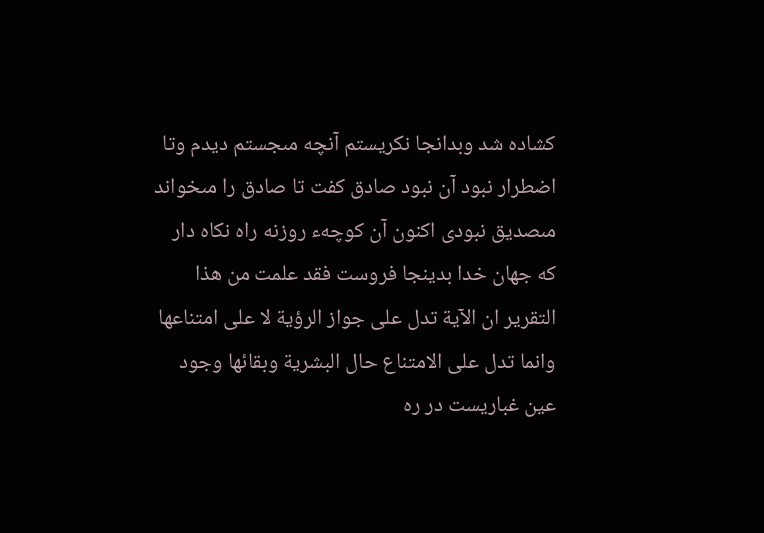كشاده شد وبدانجا نكريستم آنچه مىجستم ديدم وتا اضطرار نبود آن نبود صادق كفت تا صادق را مىخواند مىصديق نبودى اكنون آن كوچهء روزنه راه نكاه دار كه جهان خدا بدينجا فروست فقد علمت من هذا التقرير ان الآية تدل على جواز الرؤية لا على امتناعها وانما تدل على الامتناع حال البشرية وبقائها وجود عين غباريست در ره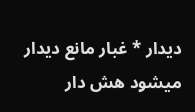ديدار * غبار مانع ديدار ميشود هش دار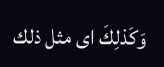وَكَذلِكَ اى مثل ذلك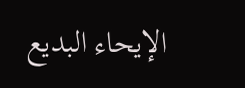الإيحاء البديع